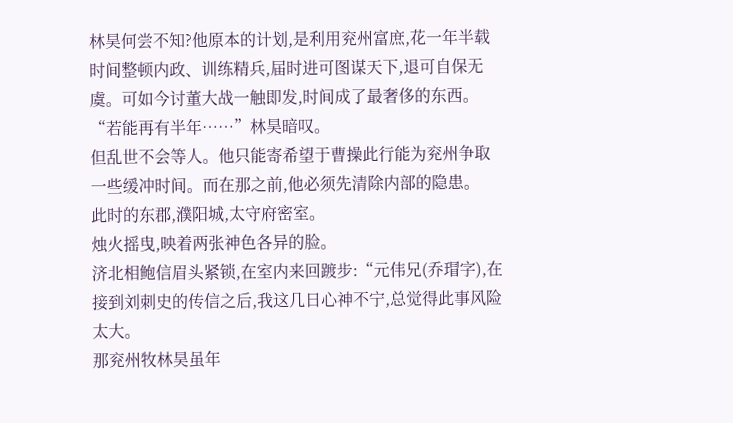林昊何尝不知?他原本的计划,是利用兖州富庶,花一年半载时间整顿内政、训练精兵,届时进可图谋天下,退可自保无虞。可如今讨董大战一触即发,时间成了最奢侈的东西。
“若能再有半年……”林昊暗叹。
但乱世不会等人。他只能寄希望于曹操此行能为兖州争取一些缓冲时间。而在那之前,他必须先清除内部的隐患。
此时的东郡,濮阳城,太守府密室。
烛火摇曳,映着两张神色各异的脸。
济北相鲍信眉头紧锁,在室内来回踱步:“元伟兄(乔瑁字),在接到刘刺史的传信之后,我这几日心神不宁,总觉得此事风险太大。
那兖州牧林昊虽年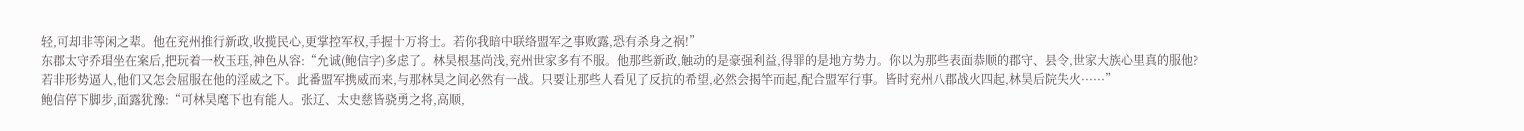轻,可却非等闲之辈。他在兖州推行新政,收揽民心,更掌控军权,手握十万将士。若你我暗中联络盟军之事败露,恐有杀身之祸!”
东郡太守乔瑁坐在案后,把玩着一枚玉珏,神色从容:“允诚(鲍信字)多虑了。林昊根基尚浅,兖州世家多有不服。他那些新政,触动的是豪强利益,得罪的是地方势力。你以为那些表面恭顺的郡守、县令,世家大族心里真的服他?
若非形势逼人,他们又怎会屈服在他的淫威之下。此番盟军携威而来,与那林昊之间必然有一战。只要让那些人看见了反抗的希望,必然会揭竿而起,配合盟军行事。皆时兖州八郡战火四起,林昊后院失火······”
鲍信停下脚步,面露犹豫:“可林昊麾下也有能人。张辽、太史慈皆骁勇之将,高顺,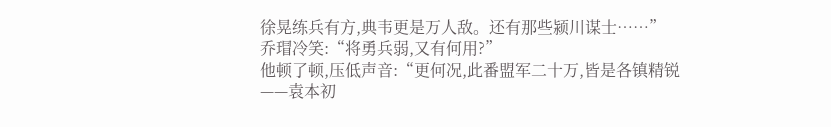徐晃练兵有方,典韦更是万人敌。还有那些颍川谋士……”
乔瑁冷笑:“将勇兵弱,又有何用?”
他顿了顿,压低声音:“更何况,此番盟军二十万,皆是各镇精锐——袁本初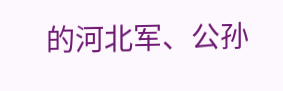的河北军、公孙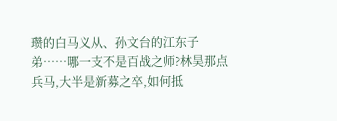瓒的白马义从、孙文台的江东子弟……哪一支不是百战之师?林昊那点兵马,大半是新募之卒,如何抵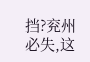挡?兖州必失,这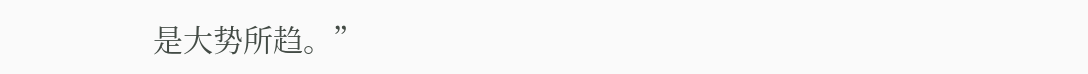是大势所趋。”